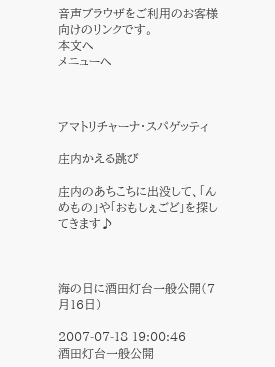音声ブラウザをご利用のお客様向けのリンクです。
本文へ
メニューへ



アマトリチャーナ・スパゲッティ

庄内かえる跳び

庄内のあちこちに出没して、「んめもの」や「おもしぇごど」を探してきます♪



海の日に酒田灯台一般公開(7月16日)

2007-07-18 19:00:46
酒田灯台一般公開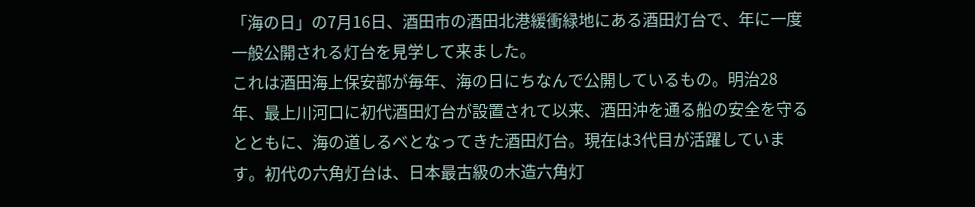「海の日」の7月16日、酒田市の酒田北港緩衝緑地にある酒田灯台で、年に一度一般公開される灯台を見学して来ました。
これは酒田海上保安部が毎年、海の日にちなんで公開しているもの。明治28年、最上川河口に初代酒田灯台が設置されて以来、酒田沖を通る船の安全を守るとともに、海の道しるべとなってきた酒田灯台。現在は3代目が活躍しています。初代の六角灯台は、日本最古級の木造六角灯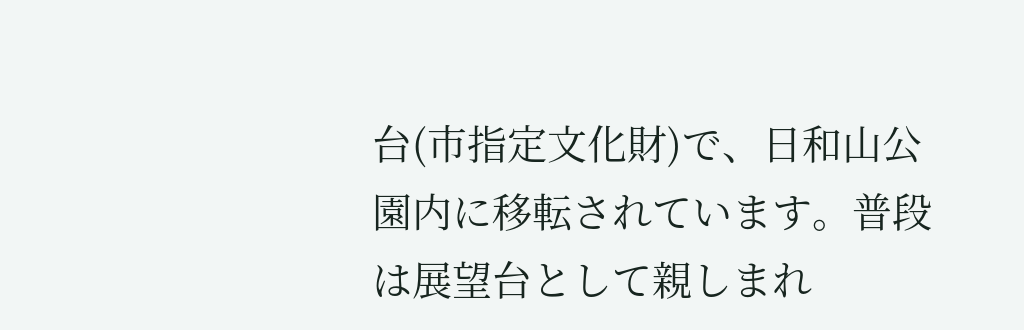台(市指定文化財)で、日和山公園内に移転されています。普段は展望台として親しまれ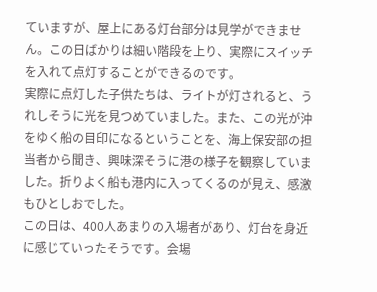ていますが、屋上にある灯台部分は見学ができません。この日ばかりは細い階段を上り、実際にスイッチを入れて点灯することができるのです。
実際に点灯した子供たちは、ライトが灯されると、うれしそうに光を見つめていました。また、この光が沖をゆく船の目印になるということを、海上保安部の担当者から聞き、興味深そうに港の様子を観察していました。折りよく船も港内に入ってくるのが見え、感激もひとしおでした。
この日は、400人あまりの入場者があり、灯台を身近に感じていったそうです。会場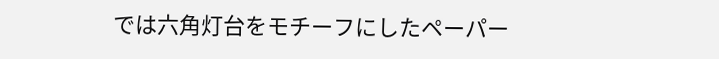では六角灯台をモチーフにしたペーパー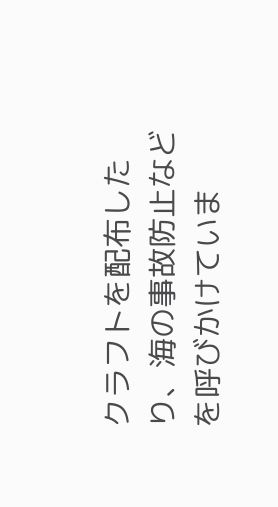クラフトを配布したり、海の事故防止などを呼びかけていま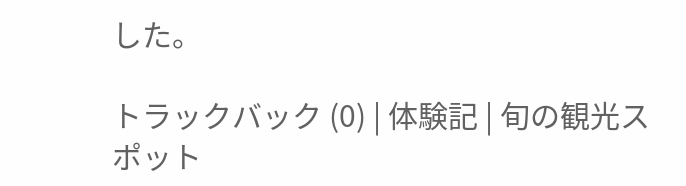した。

トラックバック (0) | 体験記 | 旬の観光スポット